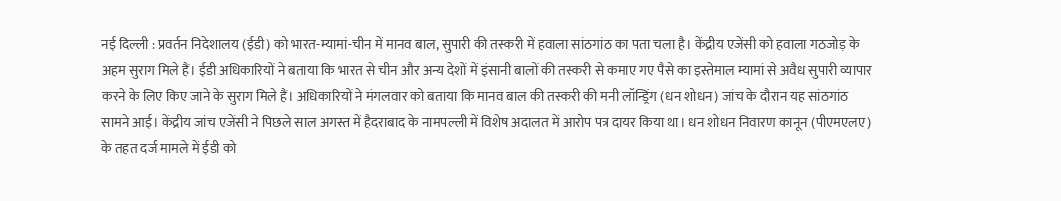नई दिल्ली : प्रवर्तन निदेशालय (ईडी) को भारत-म्यामां-चीन में मानव बाल, सुपारी की तस्करी में हवाला सांठगांठ का पता चला है। केंद्रीय एजेंसी को हवाला गठजोड़ के अहम सुराग मिले हैं। ईडी अधिकारियों ने बताया कि भारत से चीन और अन्य देशों में इंसानी बालों की तस्करी से कमाए गए पैसे का इस्तेमाल म्यामां से अवैध सुपारी व्यापार करने के लिए किए जाने के सुराग मिले हैं। अधिकारियों ने मंगलवार को बताया कि मानव बाल की तस्करी की मनी लॉन्ड्रिंग (धन शोधन) जांच के दौरान यह सांठगांठ सामने आई। केंद्रीय जांच एजेंसी ने पिछले साल अगस्त में हैदराबाद के नामपल्ली में विशेष अदालत में आरोप पत्र दायर किया था। धन शोधन निवारण कानून (पीएमएलए) के तहत दर्ज मामले में ईडी को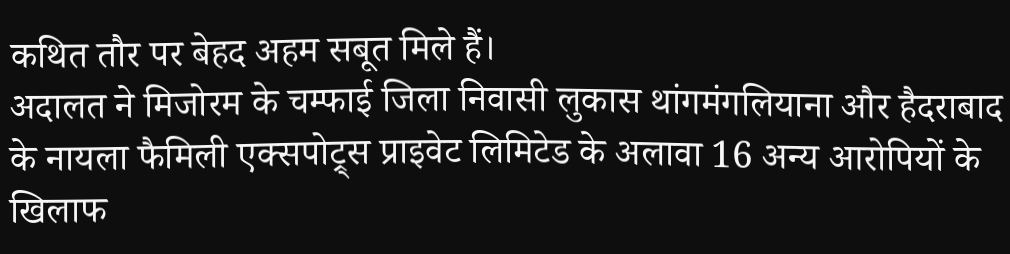कथित तौर पर बेहद अहम सबूत मिले हैं।
अदालत ने मिजोरम के चम्फाई जिला निवासी लुकास थांगमंगलियाना और हैदराबाद के नायला फैमिली एक्सपोट्र्स प्राइवेट लिमिटेड के अलावा 16 अन्य आरोपियों के खिलाफ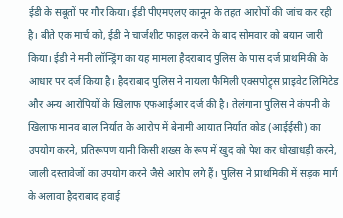ईडी के सबूतों पर गौर किया। ईडी पीएमएलए कानून के तहत आरोपों की जांच कर रही है। बीते एक मार्च को, ईडी ने चार्जशीट फाइल करने के बाद सोमवार को बयान जारी किया। ईडी ने मनी लॉन्ड्रिंग का यह मामला हैदराबाद पुलिस के पास दर्ज प्राथमिकी के आधार पर दर्ज किया है। हैदराबाद पुलिस ने नायला फैमिली एक्सपोट्र्स प्राइवेट लिमिटेड और अन्य आरोपियों के खिलाफ एफआईआर दर्ज की है। तेलंगाना पुलिस ने कंपनी के खिलाफ मानव बाल निर्यात के आरोप में बेनामी आयात निर्यात कोड (आईईसी) का उपयोग करने, प्रतिरूपण यानी किसी शख्स के रूप में खुद को पेश कर धोखाधड़ी करने, जाली दस्तावेजों का उपयोग करने जैसे आरोप लगे हैं। पुलिस ने प्राथमिकी में सड़क मार्ग के अलावा हैदराबाद हवाई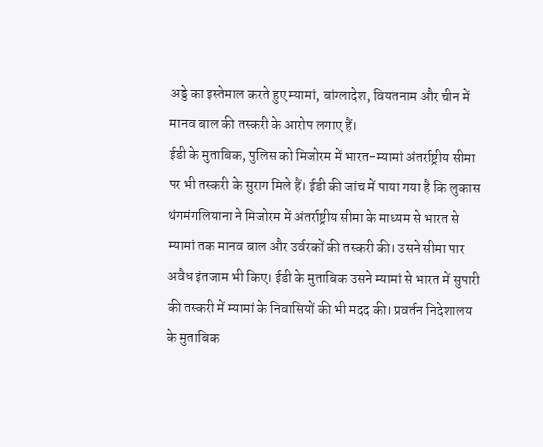अड्डे का इस्तेमाल करते हुए म्यामां, बांग्लादेश, वियतनाम और चीन में मानव बाल की तस्करी के आरोप लगाए हैं।
ईडी के मुताबिक, पुलिस को मिजोरम में भारत-म्यामां अंतर्राष्ट्रीय सीमा पर भी तस्करी के सुराग मिले हैं। ईडी की जांच में पाया गया है कि लुकास थंगमंगलियाना ने मिजोरम में अंतर्राष्ट्रीय सीमा के माध्यम से भारत से म्यामां तक मानव बाल और उर्वरकों की तस्करी की। उसने सीमा पार अवैध इंतजाम भी किए। ईडी के मुताबिक उसने म्यामां से भारत में सुपारी की तस्करी में म्यामां के निवासियों की भी मदद की। प्रवर्तन निदेशालय के मुताबिक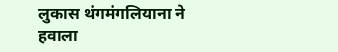लुकास थंगमंगलियाना ने हवाला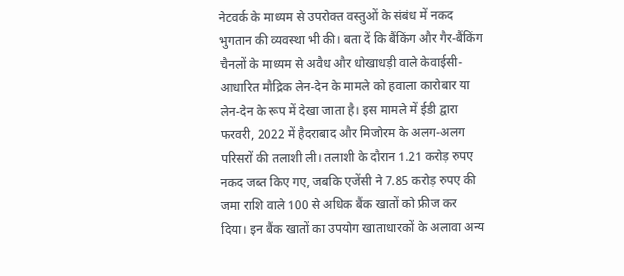नेटवर्क के माध्यम से उपरोक्त वस्तुओं के संबंध में नकद भुगतान की व्यवस्था भी की। बता दें कि बैंकिंग और गैर-बैंकिंग चैनलों के माध्यम से अवैध और धोखाधड़ी वाले केवाईसी-आधारित मौद्रिक लेन-देन के मामले को हवाला कारोबार या लेन-देन के रूप में देखा जाता है। इस मामले में ईडी द्वारा फरवरी, 2022 में हैदराबाद और मिजोरम के अलग-अलग परिसरों की तलाशी ली। तलाशी के दौरान 1.21 करोड़ रुपए नकद जब्त किए गए, जबकि एजेंसी ने 7.85 करोड़ रुपए की जमा राशि वाले 100 से अधिक बैंक खातों को फ्रीज कर दिया। इन बैंक खातों का उपयोग खाताधारकों के अलावा अन्य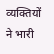व्यक्तियों ने भारी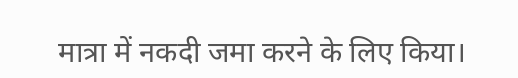मात्रा में नकदी जमा करने के लिए किया।